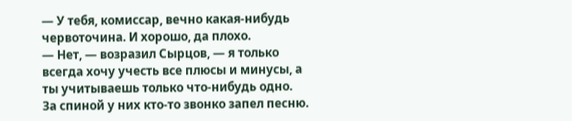— У тебя, комиссар, вечно какая‑нибудь червоточина. И хорошо, да плохо.
— Нет, — возразил Сырцов, — я только всегда хочу учесть все плюсы и минусы, а ты учитываешь только что‑нибудь одно.
За спиной у них кто‑то звонко запел песню.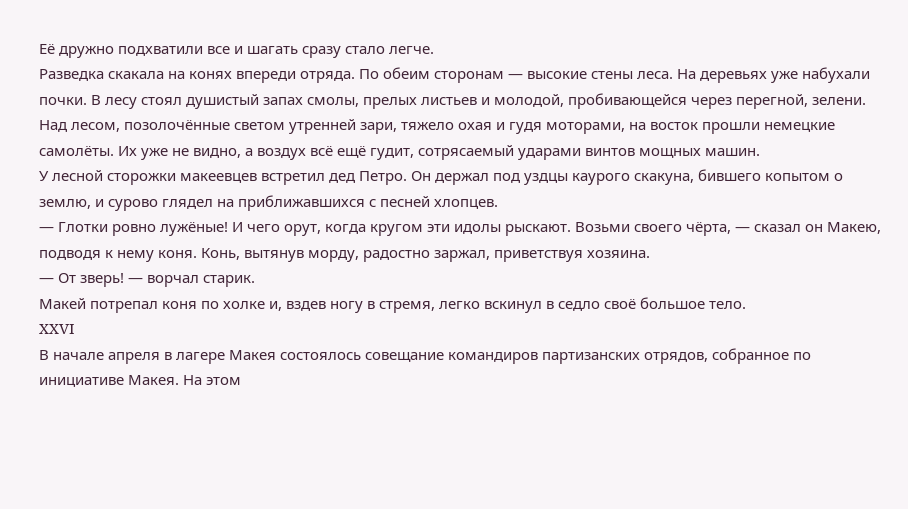Её дружно подхватили все и шагать сразу стало легче.
Разведка скакала на конях впереди отряда. По обеим сторонам — высокие стены леса. На деревьях уже набухали почки. В лесу стоял душистый запах смолы, прелых листьев и молодой, пробивающейся через перегной, зелени. Над лесом, позолочённые светом утренней зари, тяжело охая и гудя моторами, на восток прошли немецкие самолёты. Их уже не видно, а воздух всё ещё гудит, сотрясаемый ударами винтов мощных машин.
У лесной сторожки макеевцев встретил дед Петро. Он держал под уздцы каурого скакуна, бившего копытом о землю, и сурово глядел на приближавшихся с песней хлопцев.
— Глотки ровно лужёные! И чего орут, когда кругом эти идолы рыскают. Возьми своего чёрта, — сказал он Макею, подводя к нему коня. Конь, вытянув морду, радостно заржал, приветствуя хозяина.
— От зверь! — ворчал старик.
Макей потрепал коня по холке и, вздев ногу в стремя, легко вскинул в седло своё большое тело.
XXVI
В начале апреля в лагере Макея состоялось совещание командиров партизанских отрядов, собранное по инициативе Макея. На этом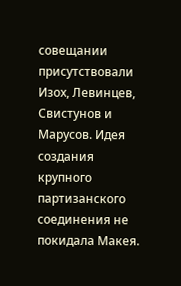совещании присутствовали Изох, Левинцев, Свистунов и Марусов. Идея создания крупного партизанского соединения не покидала Макея.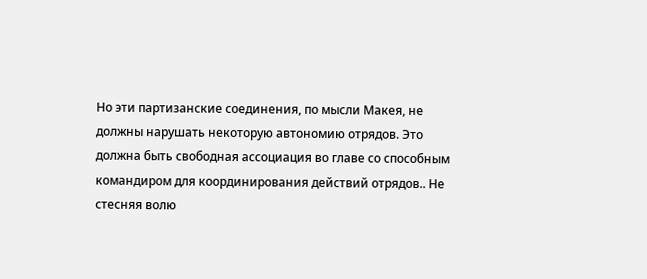Но эти партизанские соединения, по мысли Макея, не должны нарушать некоторую автономию отрядов. Это должна быть свободная ассоциация во главе со способным командиром для координирования действий отрядов.. Не стесняя волю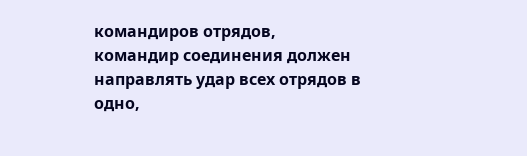командиров отрядов, командир соединения должен направлять удар всех отрядов в одно,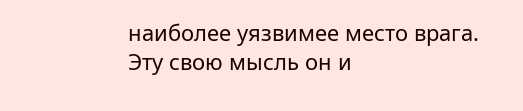наиболее уязвимее место врага. Эту свою мысль он и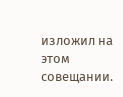изложил на этом совещании.